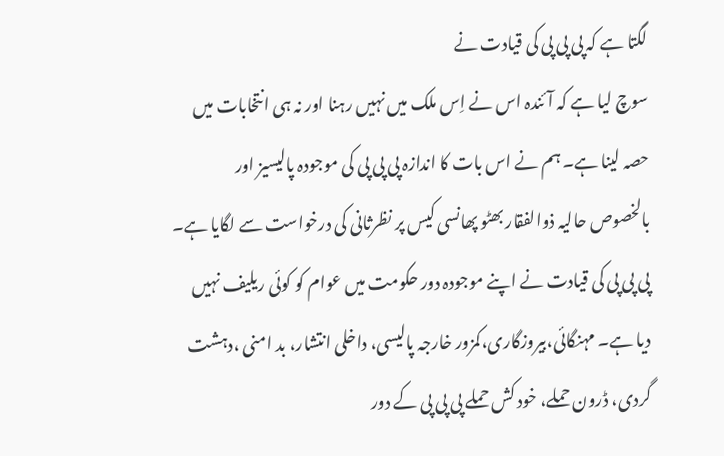لگتا ہے کہ پی پی پی کی قیادت نے
سوچ لیا ہے کہ آئندہ اس نے اِس ملک میں نہیں رہنا اور نہ ہی انتخابات میں
حصہ لینا ہے۔ ہم نے اس بات کا اندازہ پی پی پی کی موجودہ پالیسیز اور
بالخصوص حالیہ ذوالفقار بھٹو پھانسی کیس پر نظرثانی کی درخواست سے لگایا ہے۔
پی پی پی کی قیادت نے اپنے موجودہ دور حکومت میں عوام کو کوئی ریلیف نہیں
دیا ہے۔ مہنگائی،بیروزگاری،کمزور خارجہ پالیسی، داخلی انتشار، بد امنی ،دہشت
گردی، ڈرون حملے، خود کش حملے پی پی پی کے دور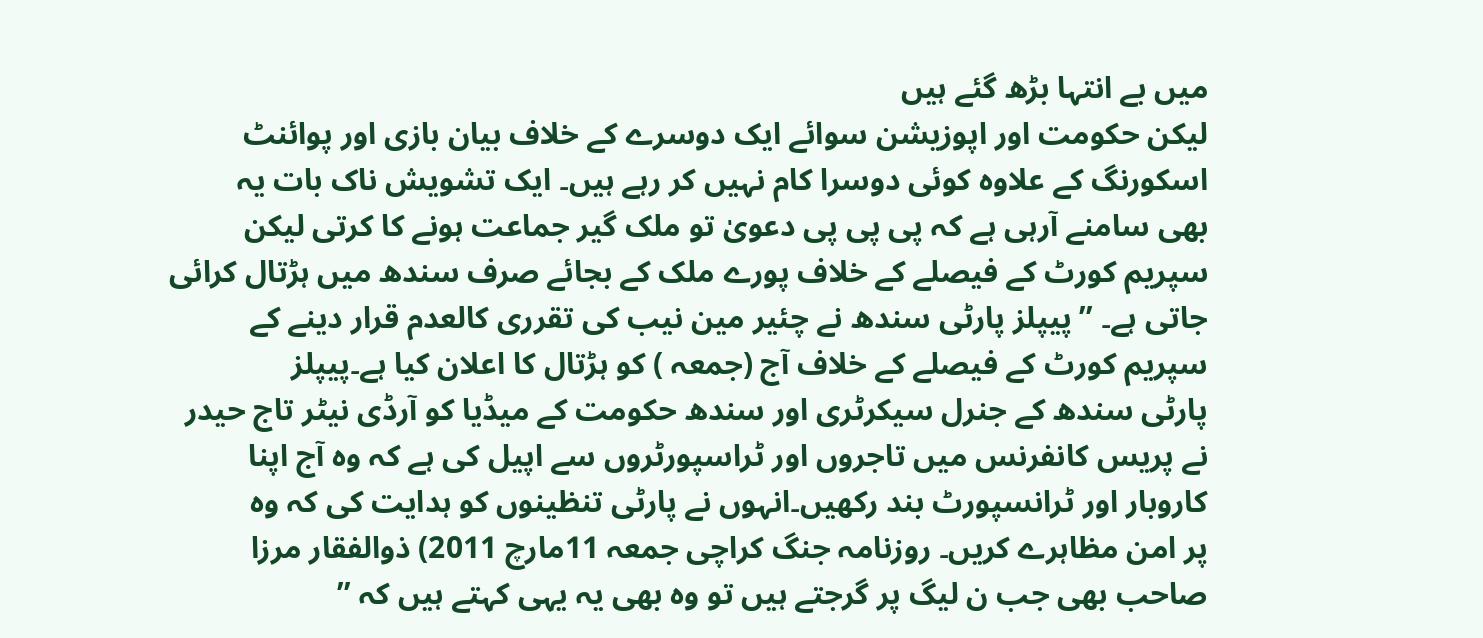میں بے انتہا بڑھ گئے ہیں
لیکن حکومت اور اپوزیشن سوائے ایک دوسرے کے خلاف بیان بازی اور پوائنٹ
اسکورنگ کے علاوہ کوئی دوسرا کام نہیں کر رہے ہیں۔ ایک تشویش ناک بات یہ
بھی سامنے آرہی ہے کہ پی پی پی دعویٰ تو ملک گیر جماعت ہونے کا کرتی لیکن
سپریم کورٹ کے فیصلے کے خلاف پورے ملک کے بجائے صرف سندھ میں ہڑتال کرائی
جاتی ہے۔ ’’پیپلز پارٹی سندھ نے چئیر مین نیب کی تقرری کالعدم قرار دینے کے
سپریم کورٹ کے فیصلے کے خلاف آج (جمعہ ) کو ہڑتال کا اعلان کیا ہے۔پیپلز
پارٹی سندھ کے جنرل سیکرٹری اور سندھ حکومت کے میڈیا کو آرڈی نیٹر تاج حیدر
نے پریس کانفرنس میں تاجروں اور ٹراسپورٹروں سے اپیل کی ہے کہ وہ آج اپنا
کاروبار اور ٹرانسپورٹ بند رکھیں۔انہوں نے پارٹی تنظینوں کو ہدایت کی کہ وہ
پر امن مظاہرے کریں۔ روزنامہ جنگ کراچی جمعہ 11مارچ 2011) ذوالفقار مرزا
صاحب بھی جب ن لیگ پر گرجتے ہیں تو وہ بھی یہ یہی کہتے ہیں کہ ’’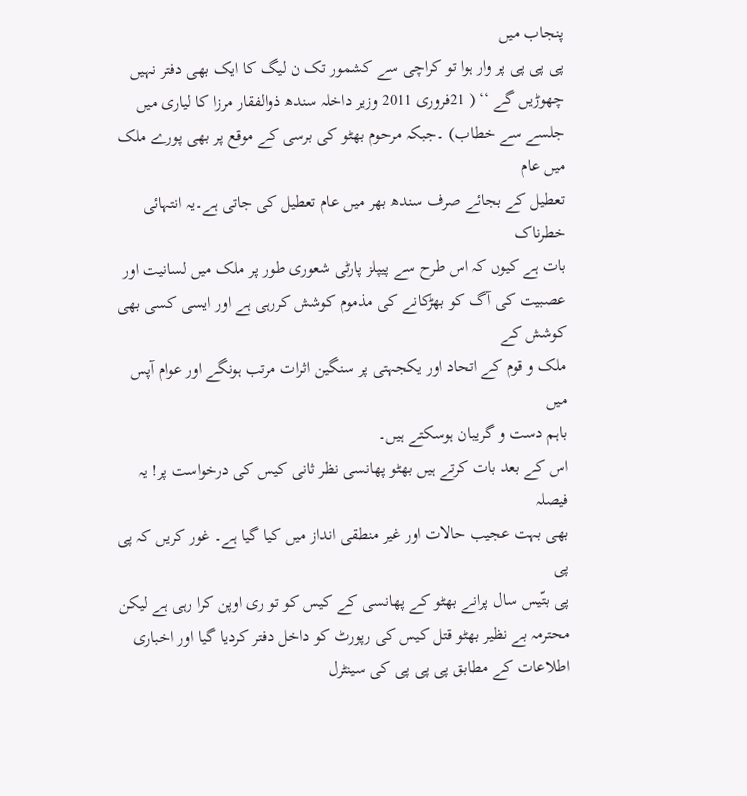پنجاب میں
پی پی پی پر وار ہوا تو کراچی سے کشمور تک ن لیگ کا ایک بھی دفتر نہیں
چھوڑیں گے ‘‘ ( 21فروری 2011 وزیر داخلہ سندھ ذوالفقار مرزا کا لیاری میں
جلسے سے خطاب) ۔جبکہ مرحوم بھٹو کی برسی کے موقع پر بھی پورے ملک میں عام
تعطیل کے بجائے صرف سندھ بھر میں عام تعطیل کی جاتی ہے۔یہ انتہائی خطرناک
بات ہے کیوں کہ اس طرح سے پیپلز پارٹی شعوری طور پر ملک میں لسانیت اور
عصبیت کی آگ کو بھڑکانے کی مذموم کوشش کررہی ہے اور ایسی کسی بھی کوشش کے
ملک و قوم کے اتحاد اور یکجہتی پر سنگین اثرات مرتب ہونگے اور عوام آپس میں
باہم دست و گریبان ہوسکتے ہیں۔
اس کے بعد بات کرتے ہیں بھٹو پھانسی نظر ثانی کیس کی درخواست پر! یہ فیصلہ
بھی بہت عجیب حالات اور غیر منطقی انداز میں کیا گیا ہے۔ غور کریں کہ پی پی
پی بتّیس سال پرانے بھٹو کے پھانسی کے کیس کو تو ری اوپن کرا رہی ہے لیکن
محترمہ بے نظیر بھٹو قتل کیس کی رپورٹ کو داخل دفتر کردیا گیا اور اخباری
اطلاعات کے مطابق پی پی پی کی سینٹرل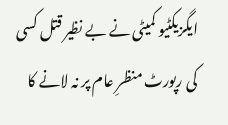ایگزیکٹیو کمیٹی نے بے نظیر قتل کسی
کی رپورٹ منظرِ عام پر نہ لانے کا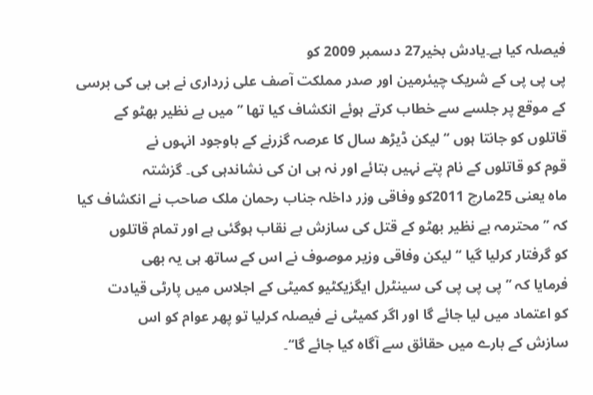فیصلہ کیا ہے۔یادش بخیر27 دسمبر 2009 کو
پی پی پی کے شریک چیئرمین اور صدر مملکت آصف علی زرداری نے بی بی کی برسی
کے موقع پر جلسے سے خطاب کرتے ہوئے انکشاف کیا تھا ’’میں بے نظیر بھٹو کے
قاتلوں کو جانتا ہوں ‘‘ لیکن ڈیڑھ سال کا عرصہ گزرنے کے باوجود انہوں نے
قوم کو قاتلوں کے نام پتے نہیں بتائے اور نہ ہی ان کی نشاندہی کی۔ گزشتہ
ماہ یعنی 25مارچ 2011کو وفاقی وزر داخلہ جناب رحمان ملک صاحب نے انکشاف کیا
کہ ’’محترمہ بے نظیر بھٹو کے قتل کی سازش بے نقاب ہوگئی ہے اور تمام قاتلوں
کو گرفتار کرلیا گیا ‘‘ لیکن وفاقی وزیر موصوف نے اس کے ساتھ ہی یہ بھی
فرمایا کہ ’’ پی پی پی کی سینٹرل ایگزیکٹیو کمیٹی کے اجلاس میں پارٹی قیادت
کو اعتماد میں لیا جائے گا اور اگر کمیٹی نے فیصلہ کرلیا تو پھر عوام کو اس
سازش کے بارے میں حقائق سے آگاہ کیا جائے گا‘‘۔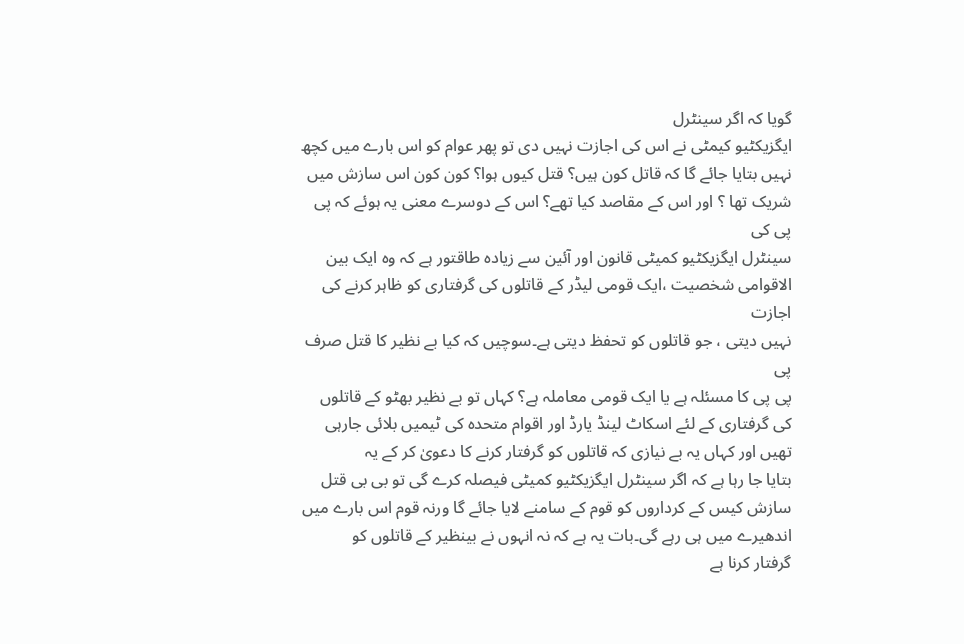گویا کہ اگر سینٹرل
ایگزیکٹیو کیمٹی نے اس کی اجازت نہیں دی تو پھر عوام کو اس بارے میں کچھ
نہیں بتایا جائے گا کہ قاتل کون ہیں؟ قتل کیوں ہوا؟ کون کون اس سازش میں
شریک تھا ؟ اور اس کے مقاصد کیا تھے؟ اس کے دوسرے معنی یہ ہوئے کہ پی پی کی
سینٹرل ایگزیکٹیو کمیٹی قانون اور آئین سے زیادہ طاقتور ہے کہ وہ ایک بین
الاقوامی شخصیت ،ایک قومی لیڈر کے قاتلوں کی گرفتاری کو ظاہر کرنے کی اجازت
نہیں دیتی ، جو قاتلوں کو تحفظ دیتی ہے۔سوچیں کہ کیا بے نظیر کا قتل صرف پی
پی پی کا مسئلہ ہے یا ایک قومی معاملہ ہے؟ کہاں تو بے نظیر بھٹو کے قاتلوں
کی گرفتاری کے لئے اسکاٹ لینڈ یارڈ اور اقوام متحدہ کی ٹیمیں بلائی جارہی
تھیں اور کہاں یہ بے نیازی کہ قاتلوں کو گرفتار کرنے کا دعویٰ کر کے یہ
بتایا جا رہا ہے کہ اگر سینٹرل ایگزیکٹیو کمیٹی فیصلہ کرے گی تو بی بی قتل
سازش کیس کے کرداروں کو قوم کے سامنے لایا جائے گا ورنہ قوم اس بارے میں
اندھیرے میں ہی رہے گی۔بات یہ ہے کہ نہ انہوں نے بینظیر کے قاتلوں کو
گرفتار کرنا ہے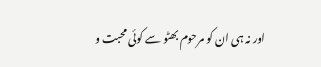اور نہ ہی ان کو مرحوم بھٹو سے کوئی محبت و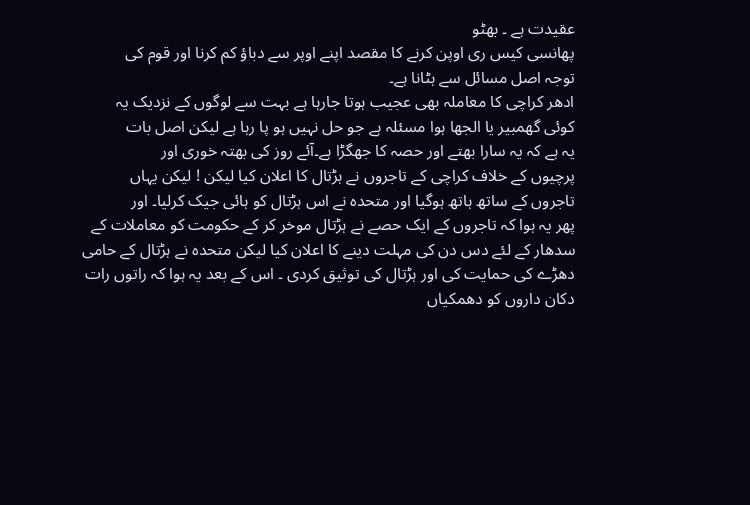عقیدت ہے ۔ بھٹو
پھانسی کیس ری اوپن کرنے کا مقصد اپنے اوپر سے دباؤ کم کرنا اور قوم کی
توجہ اصل مسائل سے ہٹانا ہے۔
ادھر کراچی کا معاملہ بھی عجیب ہوتا جارہا ہے بہت سے لوگوں کے نزدیک یہ
کوئی گھمبیر یا الجھا ہوا مسئلہ ہے جو حل نہیں ہو پا رہا ہے لیکن اصل بات
یہ ہے کہ یہ سارا بھتے اور حصہ کا جھگڑا ہے۔آئے روز کی بھتہ خوری اور
پرچیوں کے خلاف کراچی کے تاجروں نے ہڑتال کا اعلان کیا لیکن ! لیکن یہاں
تاجروں کے ساتھ ہاتھ ہوگیا اور متحدہ نے اس ہڑتال کو ہائی جیک کرلیا۔ اور
پھر یہ ہوا کہ تاجروں کے ایک حصے نے ہڑتال موخر کر کے حکومت کو معاملات کے
سدھار کے لئے دس دن کی مہلت دینے کا اعلان کیا لیکن متحدہ نے ہڑتال کے حامی
دھڑے کی حمایت کی اور ہڑتال کی توثیق کردی ۔ اس کے بعد یہ ہوا کہ راتوں رات
دکان داروں کو دھمکیاں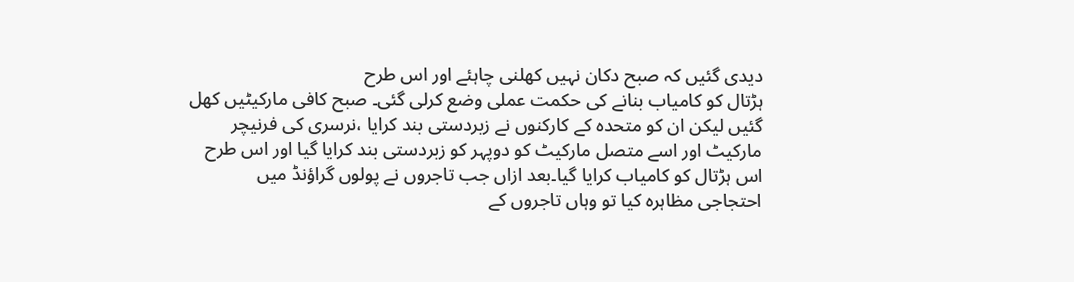دیدی گئیں کہ صبح دکان نہیں کھلنی چاہئے اور اس طرح
ہڑتال کو کامیاب بنانے کی حکمت عملی وضع کرلی گئی۔ صبح کافی مارکیٹیں کھل
گئیں لیکن ان کو متحدہ کے کارکنوں نے زبردستی بند کرایا ،نرسری کی فرنیچر
مارکیٹ اور اسے متصل مارکیٹ کو دوپہر کو زبردستی بند کرایا گیا اور اس طرح
اس ہڑتال کو کامیاب کرایا گیا۔بعد ازاں جب تاجروں نے پولوں گراؤنڈ میں
احتجاجی مظاہرہ کیا تو وہاں تاجروں کے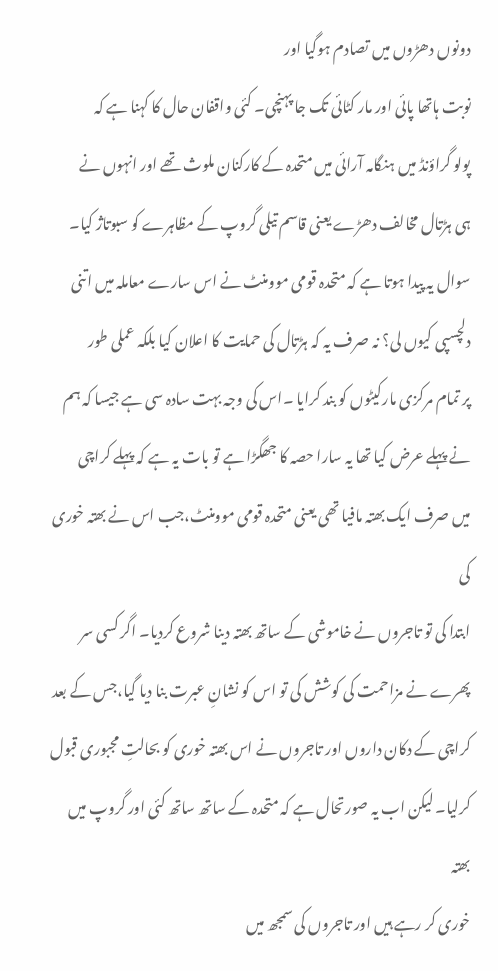دونوں دھڑوں میں تصادم ہوگیا اور
نوبت ہاتھا پائی اور مار کٹائی تک جا پہنچی۔ کئی واقفان حال کا کہنا ہے کہ
پولو گراؤنڈ میں ہنگامہ آرائی میں متحدہ کے کارکنان ملوث تھے اور انہوں نے
ہی ہڑتال مخالف دھڑے یعنی قاسم تیلی گروپ کے مظاہرے کو سبوتاژ کیا۔
سوال یہ پیدا ہوتا ہے کہ متحدہ قومی موومنٹ نے اس سارے معاملہ میں اتنی
دلچسپی کیوں لی؟ نہ صرف یہ کہ ہڑتال کی حمایت کا اعلان کیا بلکہ عملی طور
پر تمام مرکزی مارکیٹوں کو بند کرایا ۔اس کی وجہ بہت سادہ سی ہے جیسا کہ ہم
نے پہلے عرض کیا تھا یہ سارا حصہ کا جھگڑا ہے تو بات یہ ہے کہ پہلے کراچی
میں صرف ایک بھتہ مافیا تھی یعنی متحدہ قومی موومنٹ،جب اس نے بھتہ خوری کی
ابتدا کی تو تاجروں نے خاموشی کے ساتھ بھتہ دینا شروع کردیا۔ اگر کسی سر
پھرے نے مزاحمت کی کوشش کی تو اس کو نشانِ عبرت بنا دیا گیا،جس کے بعد
کراچی کے دکان داروں اور تاجروں نے اس بھتہ خوری کو بحالتِ مجبوری قبول
کرلیا۔ لیکن اب یہ صورتحال ہے کہ متحدہ کے ساتھ ساتھ کئی اور گروپ میں بھتہ
خوری کر رہے ہیں اور تاجروں کی سمجھ میں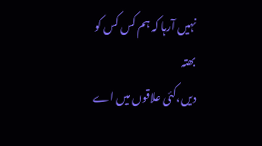نہیں آرہا کہ ہم کس کس کو بھتہ
دیں،کئی علاقوں میں اے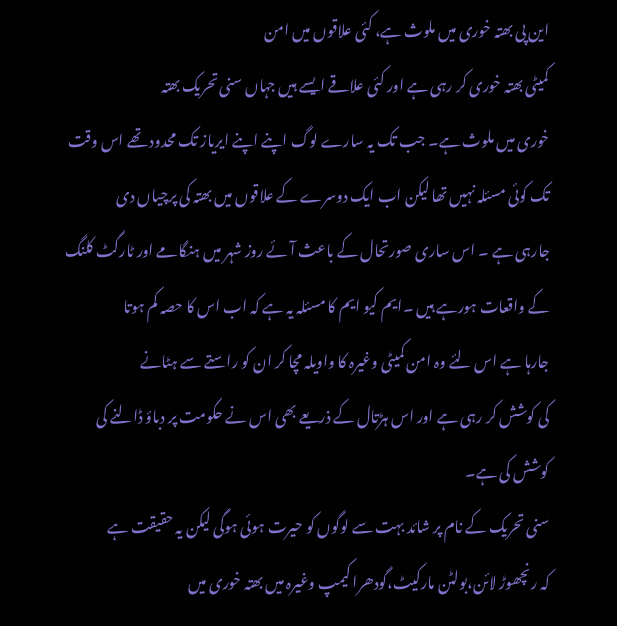این پی بھتہ خوری میں ملوث ہے، کئی علاقوں میں امن
کمیٹی بھتہ خوری کر رہی ہے اور کئی علاقے ایسے ہیں جہاں سنی تحریک بھتہ
خوری میں ملوث ہے۔ جب تک یہ سارے لوگ اپنے اپنے ایریاز تک محدود تھے اس وقت
تک کوئی مسئلہ نہیں تھا لیکن اب ایک دوسرے کے علاقوں میں بھتہ کی پرچیاں دی
جارہی ہے ۔ اس ساری صورتحال کے باعث آئے روز شہر میں ہنگامے اور ٹارگٹ کلنگ
کے واقعات ہورہے ہیں ۔ایم کیو ایم کا مسئلہ یہ ہے کہ اب اس کا حصہ کم ہوتا
جارہا ہے اس لئے وہ امن کمیٹی وغیرہ کا واویلہ مچا کر ان کو راستے سے ہٹانے
کی کوشش کر رہی ہے اور اس ہڑتال کے ذریعے بھی اس نے حکومت پر دباؤ ڈالنے کی
کوشش کی ہے۔
سنی تحریک کے نام پر شائد بہت سے لوگوں کو حیرت ہوئی ہوگی لیکن یہ حقیقت ہے
کہ رنچھوڑ لائن،بولٹن مارکیٹ،گودھرا کیمپ وغیرہ میں بھتہ خوری میں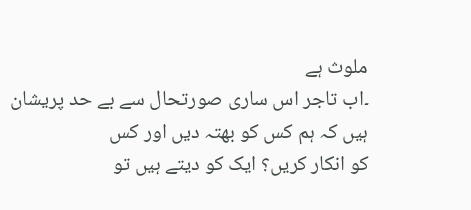ملوث ہے
۔اب تاجر اس ساری صورتحال سے بے حد پریشان ہیں کہ ہم کس کو بھتہ دیں اور کس
کو انکار کریں؟ ایک کو دیتے ہیں تو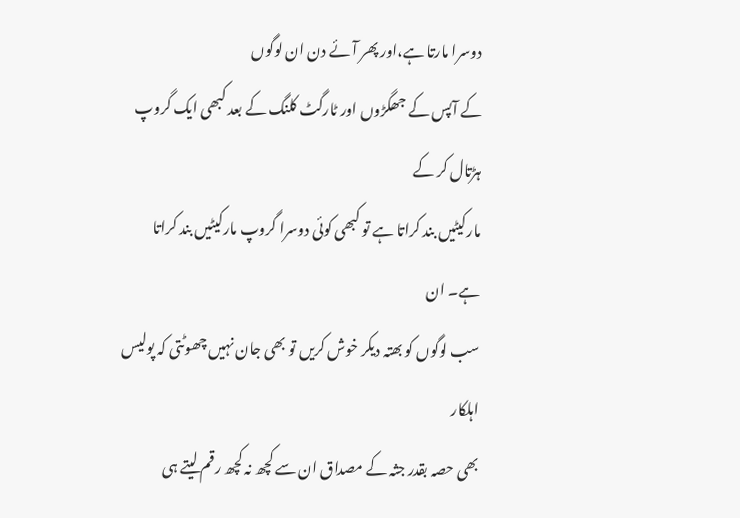دوسرا مارتا ہے،اور پھر آئے دن ان لوگوں
کے آپس کے جھگڑوں اور ٹارگٹ کلنگ کے بعد کبھی ایک گروپ ہڑتال کر کے
مارکیٹیں بند کراتا ہے تو کبھی کوئی دوسرا گروپ مارکیٹیں بند کراتا ہے۔ ان
سب لوگوں کو بھتہ دیکر خوش کریں تو بھی جان نہیں چھوٹتی کہ پولیس اہلکار
بھی حصہ بقدر جثہ کے مصداق ان سے کچھ نہ کچھ رقم لیتے ہی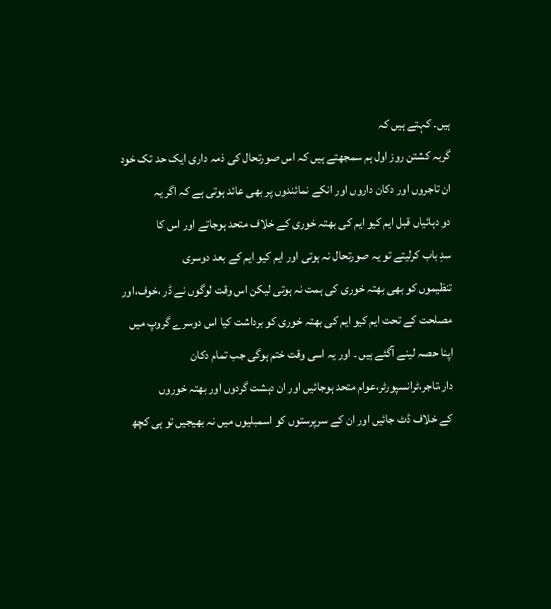ہیں۔ کہتے ہیں کہ
گربہ کشتن روز اول ہم سمجھتے ہیں کہ اس صورتحال کی ذمہ داری ایک حد تک خود
ان تاجروں اور دکان داروں اور انکے نمائندوں پر بھی عائد ہوتی ہے کہ اگر یہ
دو دہائیاں قبل ایم کیو ایم کی بھتہ خوری کے خلاف متحد ہوجاتے اور اس کا
سدِ باب کرلیتے تو یہ صورتحال نہ ہوتی اور ایم کیو ایم کے بعد دوسری
تنظیموں کو بھی بھتہ خوری کی ہمت نہ ہوتی لیکن اس وقت لوگوں نے ڈر ،خوف،اور
مصلحت کے تحت ایم کیو ایم کی بھتہ خوری کو برداشت کیا اس دوسرے گروپ میں
اپنا حصہ لینے آگئے ہیں ۔ اور یہ اسی وقت ختم ہوگی جب تمام دکان
دار،تاجر،ٹرانسپورٹر،عوام متحد ہوجائیں اور ان دہشت گردوں اور بھتہ خوروں
کے خلاف ڈٹ جائیں اور ان کے سرپرستوں کو اسمبلیوں میں نہ بھیجیں تو ہی کچھ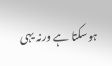ہوسکتا ہے ورنہ یہی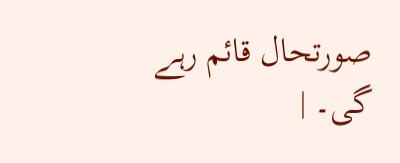صورتحال قائم رہے گی۔ |